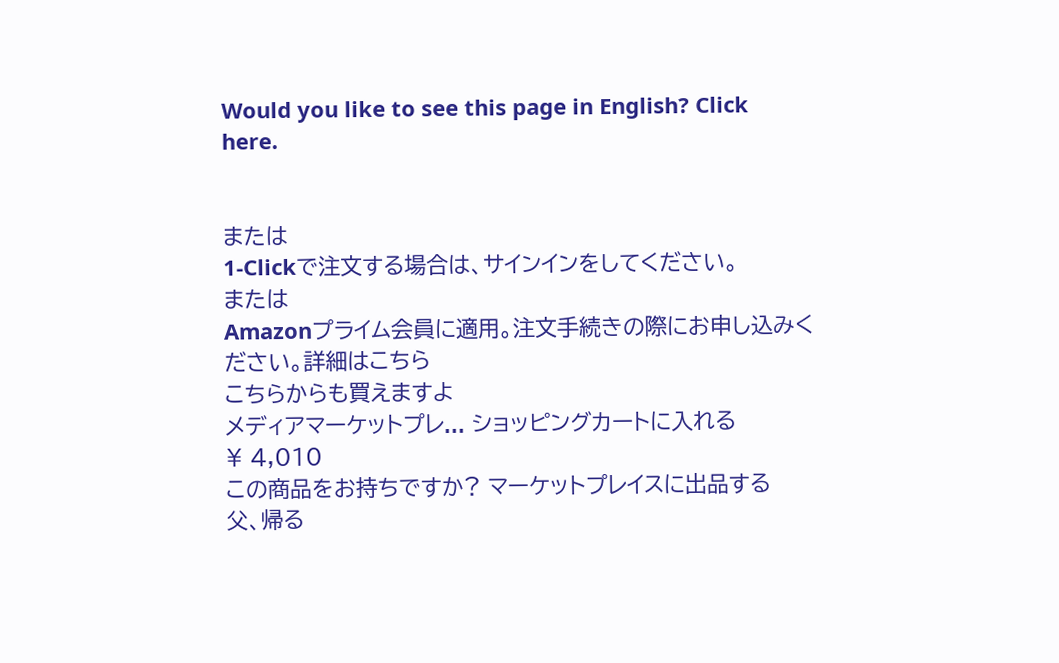Would you like to see this page in English? Click here.


または
1-Clickで注文する場合は、サインインをしてください。
または
Amazonプライム会員に適用。注文手続きの際にお申し込みください。詳細はこちら
こちらからも買えますよ
メディアマーケットプレ... ショッピングカートに入れる
¥ 4,010
この商品をお持ちですか? マーケットプレイスに出品する
父、帰る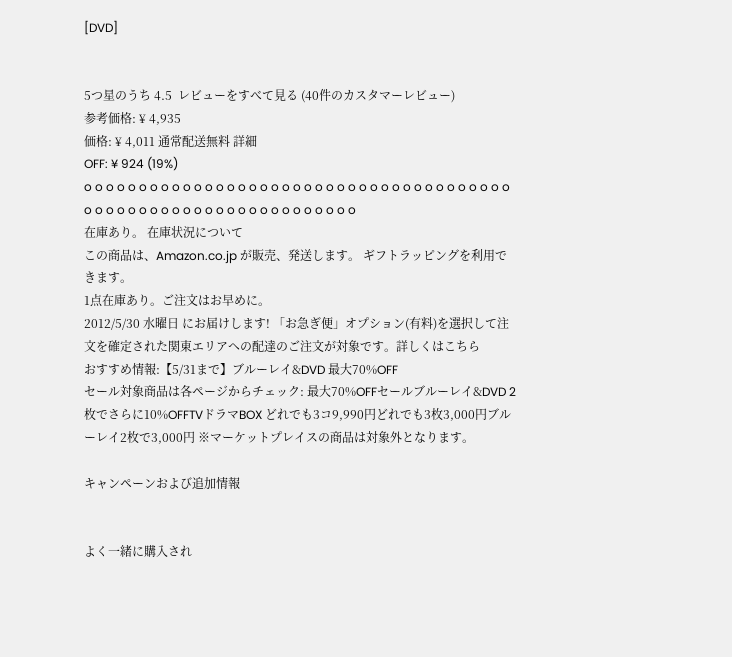[DVD]


5つ星のうち 4.5  レビューをすべて見る (40件のカスタマーレビュー)
参考価格: ¥ 4,935
価格: ¥ 4,011 通常配送無料 詳細
OFF: ¥ 924 (19%)
o o o o o o o o o o o o o o o o o o o o o o o o o o o o o o o o o o o o o o o o o o o o o o o o o o o o o o o o o o o o o o o o
在庫あり。 在庫状況について
この商品は、Amazon.co.jp が販売、発送します。 ギフトラッピングを利用できます。
1点在庫あり。ご注文はお早めに。
2012/5/30 水曜日 にお届けします! 「お急ぎ便」オプション(有料)を選択して注文を確定された関東エリアへの配達のご注文が対象です。詳しくはこちら
おすすめ情報:【5/31まで】ブルーレイ&DVD 最大70%OFF
セール対象商品は各ページからチェック: 最大70%OFFセールブルーレイ&DVD 2枚でさらに10%OFFTVドラマBOX どれでも3コ9,990円どれでも3枚3,000円ブルーレイ2枚で3,000円 ※マーケットプレイスの商品は対象外となります。

キャンペーンおよび追加情報


よく一緒に購入され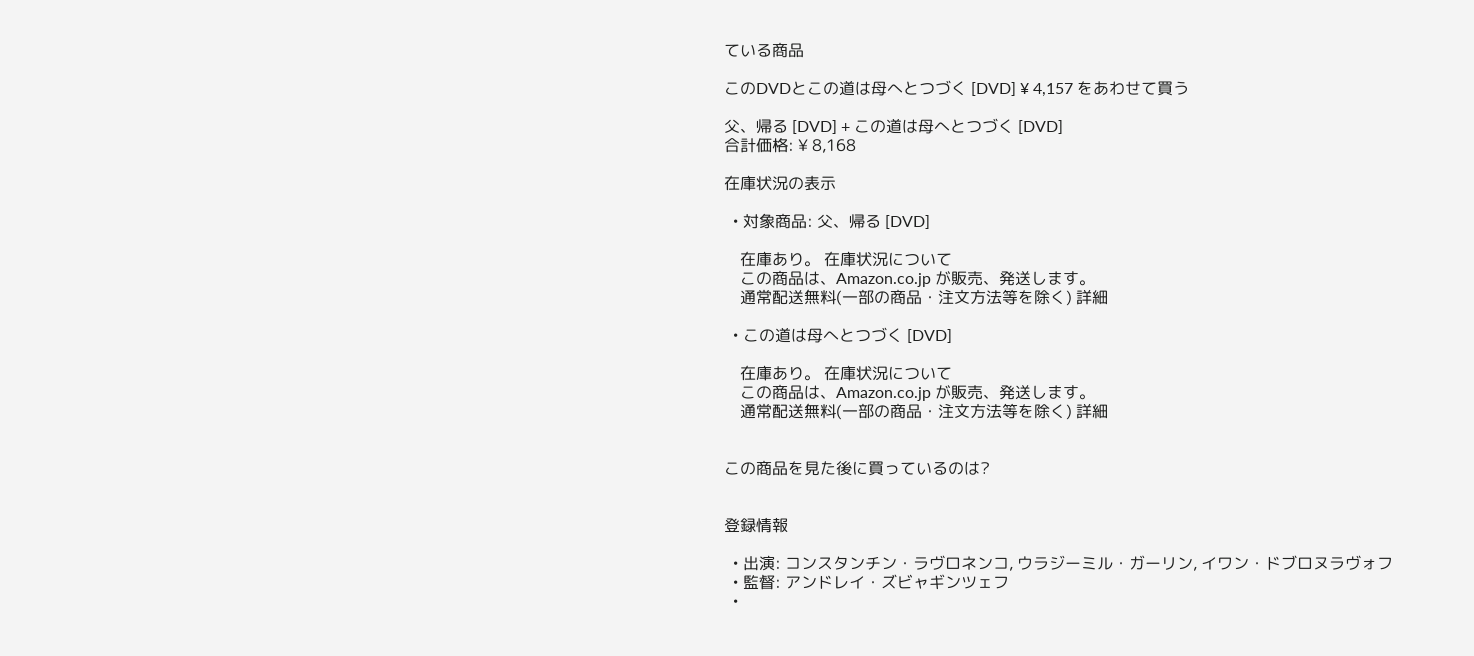ている商品

このDVDとこの道は母へとつづく [DVD] ¥ 4,157 をあわせて買う

父、帰る [DVD] + この道は母へとつづく [DVD]
合計価格: ¥ 8,168

在庫状況の表示

  • 対象商品: 父、帰る [DVD]

    在庫あり。 在庫状況について
    この商品は、Amazon.co.jp が販売、発送します。
    通常配送無料(一部の商品・注文方法等を除く) 詳細

  • この道は母へとつづく [DVD]

    在庫あり。 在庫状況について
    この商品は、Amazon.co.jp が販売、発送します。
    通常配送無料(一部の商品・注文方法等を除く) 詳細


この商品を見た後に買っているのは?


登録情報

  • 出演: コンスタンチン・ラヴロネンコ, ウラジーミル・ガーリン, イワン・ドブロヌラヴォフ
  • 監督: アンドレイ・ズビャギンツェフ
  •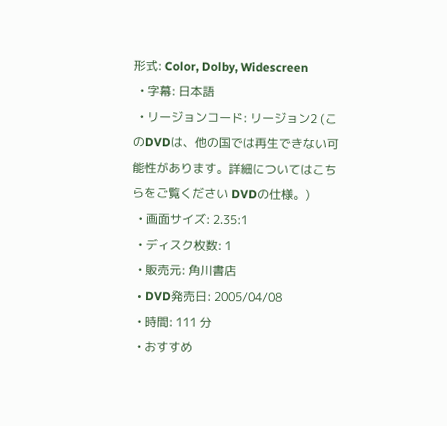形式: Color, Dolby, Widescreen
  • 字幕: 日本語
  • リージョンコード: リージョン2 (このDVDは、他の国では再生できない可能性があります。詳細についてはこちらをご覧ください DVDの仕様。)
  • 画面サイズ: 2.35:1
  • ディスク枚数: 1
  • 販売元: 角川書店
  • DVD発売日: 2005/04/08
  • 時間: 111 分
  • おすすめ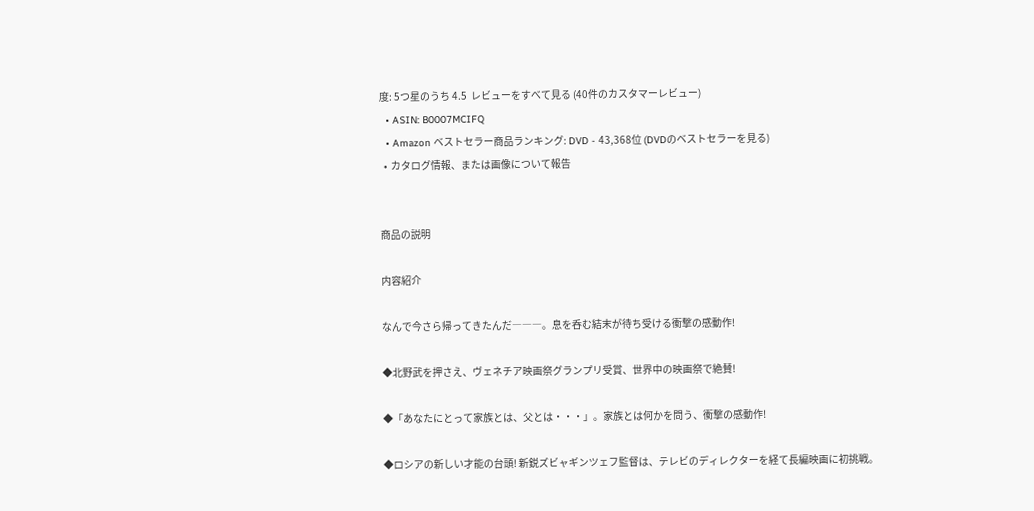度: 5つ星のうち 4.5  レビューをすべて見る (40件のカスタマーレビュー)
  • ASIN: B0007MCIFQ
  • Amazon ベストセラー商品ランキング: DVD - 43,368位 (DVDのベストセラーを見る)
  •  カタログ情報、または画像について報告


商品の説明

内容紹介

なんで今さら帰ってきたんだ―――。息を呑む結末が待ち受ける衝撃の感動作!

◆北野武を押さえ、ヴェネチア映画祭グランプリ受賞、世界中の映画祭で絶賛!

◆「あなたにとって家族とは、父とは・・・」。家族とは何かを問う、衝撃の感動作!

◆ロシアの新しい才能の台頭! 新鋭ズビャギンツェフ監督は、テレビのディレクターを経て長編映画に初挑戦。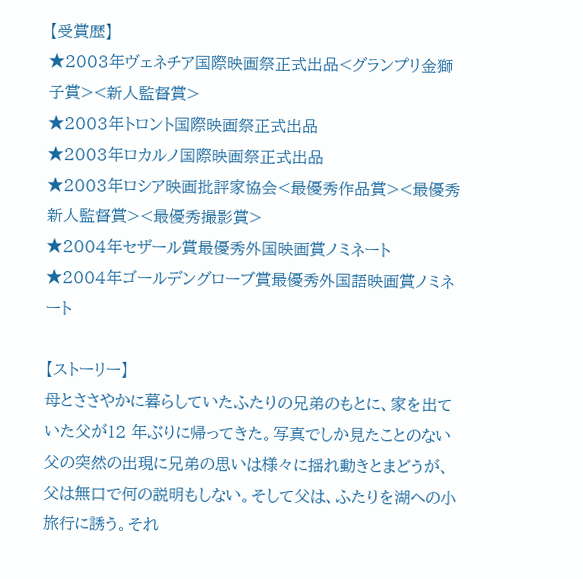【受賞歴】
★2003年ヴェネチア国際映画祭正式出品<グランプリ金獅子賞><新人監督賞>
★2003年トロント国際映画祭正式出品
★2003年ロカルノ国際映画祭正式出品
★2003年ロシア映画批評家協会<最優秀作品賞><最優秀新人監督賞><最優秀撮影賞>
★2004年セザール賞最優秀外国映画賞ノミネート
★2004年ゴールデングローブ賞最優秀外国語映画賞ノミネート

【ストーリー】
母とささやかに暮らしていたふたりの兄弟のもとに、家を出ていた父が12 年ぶりに帰ってきた。写真でしか見たことのない父の突然の出現に兄弟の思いは様々に揺れ動きとまどうが、父は無口で何の説明もしない。そして父は、ふたりを湖への小旅行に誘う。それ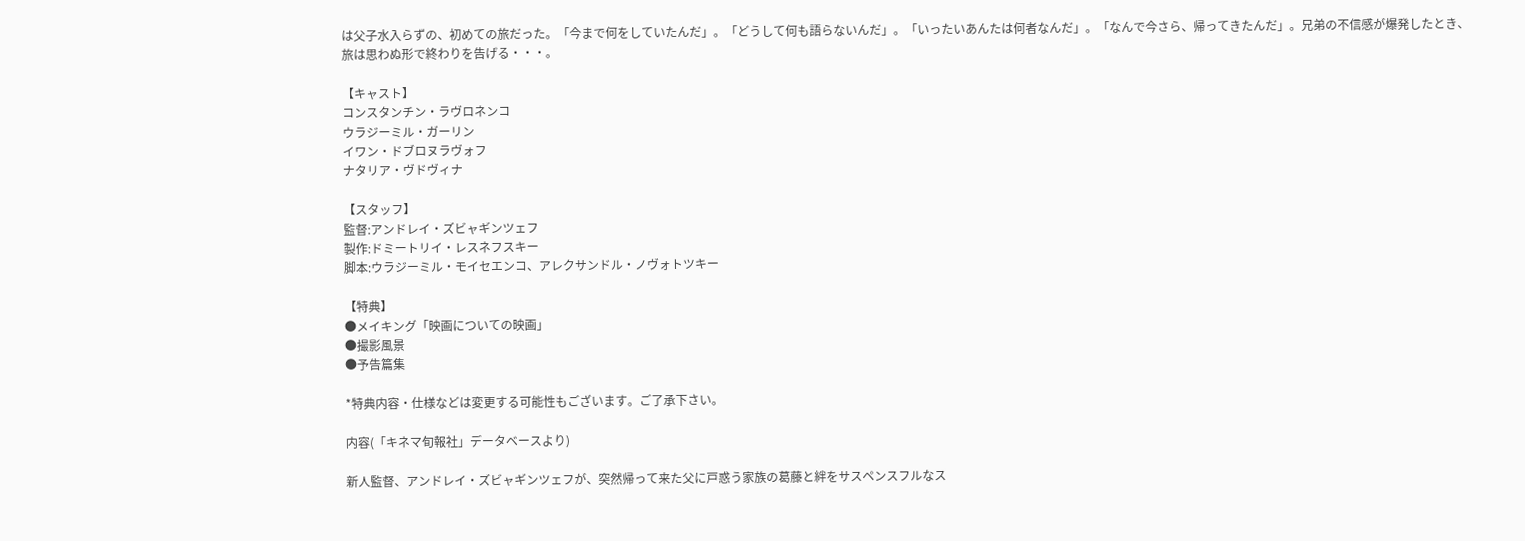は父子水入らずの、初めての旅だった。「今まで何をしていたんだ」。「どうして何も語らないんだ」。「いったいあんたは何者なんだ」。「なんで今さら、帰ってきたんだ」。兄弟の不信感が爆発したとき、旅は思わぬ形で終わりを告げる・・・。

【キャスト】
コンスタンチン・ラヴロネンコ
ウラジーミル・ガーリン
イワン・ドブロヌラヴォフ
ナタリア・ヴドヴィナ

【スタッフ】
監督:アンドレイ・ズビャギンツェフ
製作:ドミートリイ・レスネフスキー
脚本:ウラジーミル・モイセエンコ、アレクサンドル・ノヴォトツキー

【特典】
●メイキング「映画についての映画」
●撮影風景
●予告篇集

*特典内容・仕様などは変更する可能性もございます。ご了承下さい。

内容(「キネマ旬報社」データベースより)

新人監督、アンドレイ・ズビャギンツェフが、突然帰って来た父に戸惑う家族の葛藤と絆をサスペンスフルなス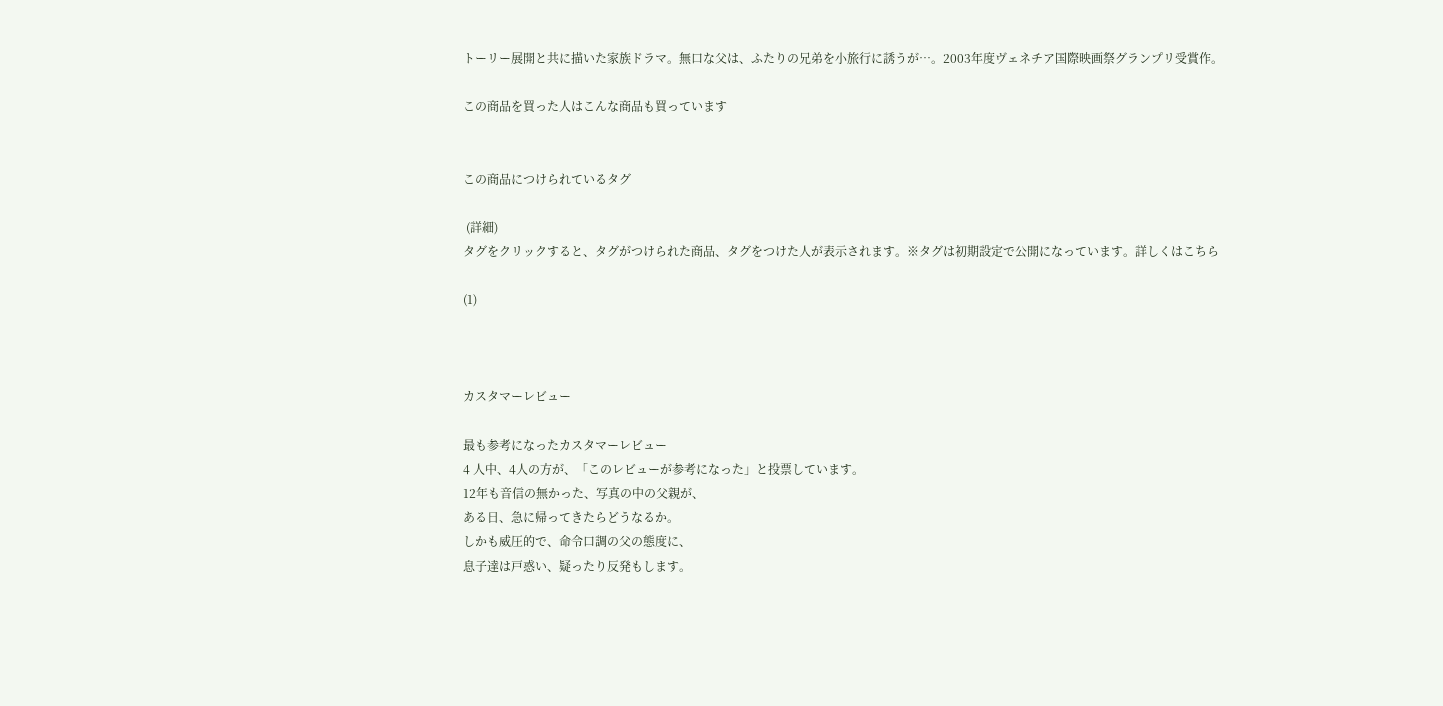トーリー展開と共に描いた家族ドラマ。無口な父は、ふたりの兄弟を小旅行に誘うが…。2003年度ヴェネチア国際映画祭グランプリ受賞作。

この商品を買った人はこんな商品も買っています


この商品につけられているタグ

 (詳細)
タグをクリックすると、タグがつけられた商品、タグをつけた人が表示されます。※タグは初期設定で公開になっています。詳しくはこちら

(1)



カスタマーレビュー

最も参考になったカスタマーレビュー
4 人中、4人の方が、「このレビューが参考になった」と投票しています。
12年も音信の無かった、写真の中の父親が、
ある日、急に帰ってきたらどうなるか。
しかも威圧的で、命令口調の父の態度に、
息子達は戸惑い、疑ったり反発もします。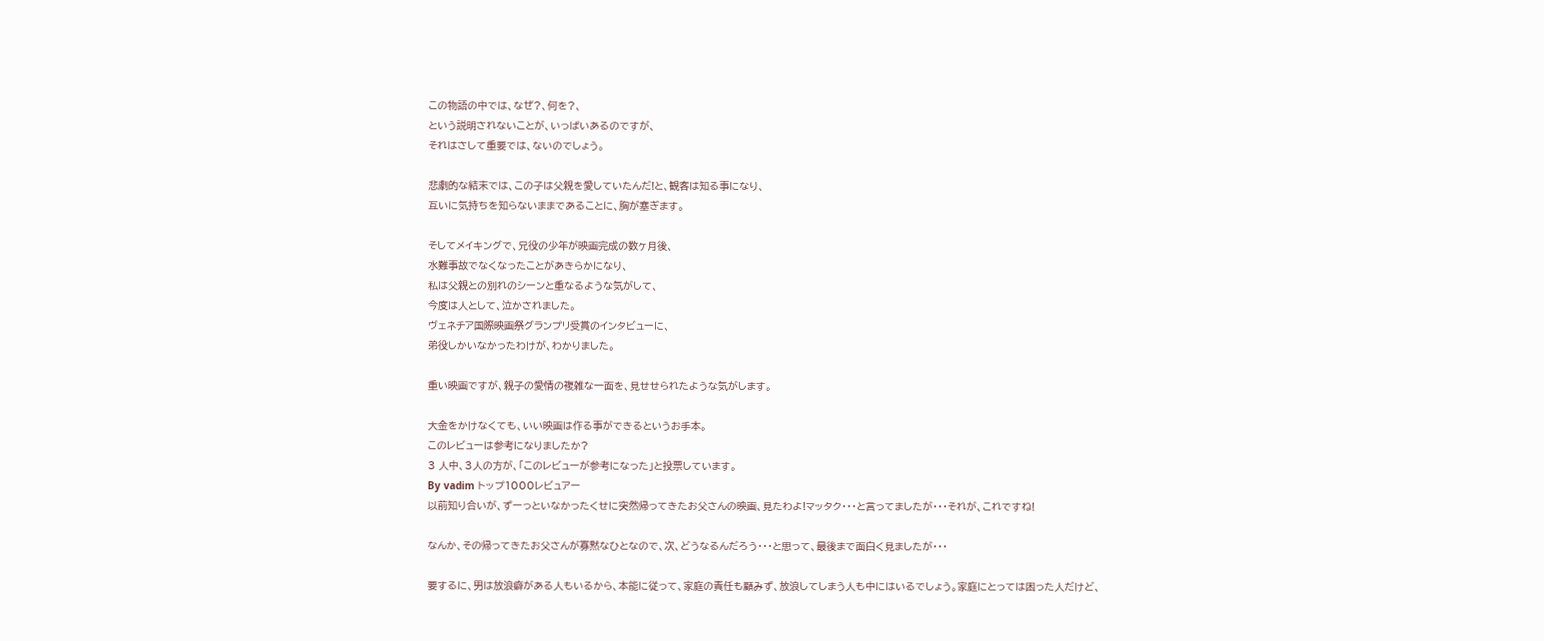この物語の中では、なぜ?、何を?、
という説明されないことが、いっぱいあるのですが、
それはさして重要では、ないのでしょう。

悲劇的な結末では、この子は父親を愛していたんだ!と、観客は知る事になり、
互いに気持ちを知らないままであることに、胸が塞ぎます。

そしてメイキングで、兄役の少年が映画完成の数ヶ月後、
水難事故でなくなったことがあきらかになり、
私は父親との別れのシーンと重なるような気がして、
今度は人として、泣かされました。
ヴェネチア国際映画祭グランプリ受賞のインタビューに、
弟役しかいなかったわけが、わかりました。

重い映画ですが、親子の愛情の複雑な一面を、見せせられたような気がします。

大金をかけなくても、いい映画は作る事ができるというお手本。
このレビューは参考になりましたか?
3 人中、3人の方が、「このレビューが参考になった」と投票しています。
By vadim トップ1000レビュアー
以前知り合いが、ずーっといなかったくせに突然帰ってきたお父さんの映画、見たわよ!マッタク・・・と言ってましたが・・・それが、これですね!

なんか、その帰ってきたお父さんが寡黙なひとなので、次、どうなるんだろう・・・と思って、最後まで面白く見ましたが・・・

要するに、男は放浪癖がある人もいるから、本能に従って、家庭の責任も顧みず、放浪してしまう人も中にはいるでしょう。家庭にとっては困った人だけど、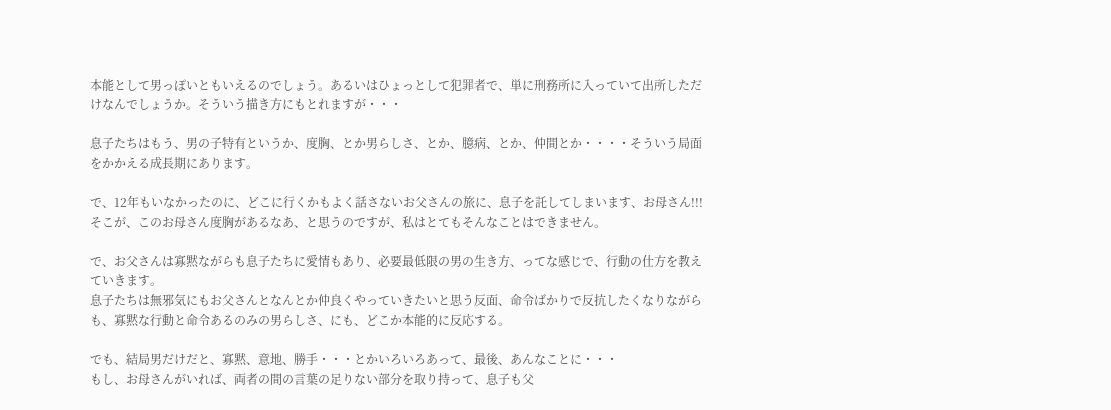本能として男っぽいともいえるのでしょう。あるいはひょっとして犯罪者で、単に刑務所に入っていて出所しただけなんでしょうか。そういう描き方にもとれますが・・・

息子たちはもう、男の子特有というか、度胸、とか男らしさ、とか、臆病、とか、仲間とか・・・・そういう局面をかかえる成長期にあります。

で、12年もいなかったのに、どこに行くかもよく話さないお父さんの旅に、息子を託してしまいます、お母さん!!!そこが、このお母さん度胸があるなあ、と思うのですが、私はとてもそんなことはできません。

で、お父さんは寡黙ながらも息子たちに愛情もあり、必要最低限の男の生き方、ってな感じで、行動の仕方を教えていきます。
息子たちは無邪気にもお父さんとなんとか仲良くやっていきたいと思う反面、命令ばかりで反抗したくなりながらも、寡黙な行動と命令あるのみの男らしさ、にも、どこか本能的に反応する。

でも、結局男だけだと、寡黙、意地、勝手・・・とかいろいろあって、最後、あんなことに・・・
もし、お母さんがいれば、両者の間の言葉の足りない部分を取り持って、息子も父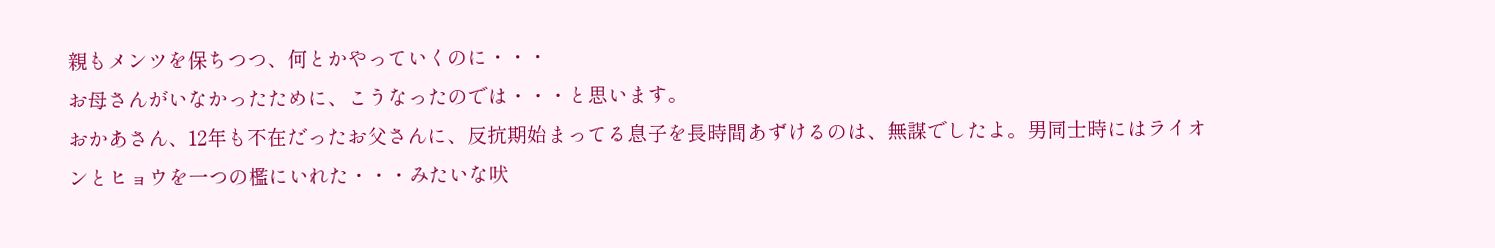親もメンツを保ちつつ、何とかやっていくのに・・・
お母さんがいなかったために、こうなったのでは・・・と思います。
おかあさん、12年も不在だったお父さんに、反抗期始まってる息子を長時間あずけるのは、無謀でしたよ。男同士時にはライオンとヒョウを一つの檻にいれた・・・みたいな吠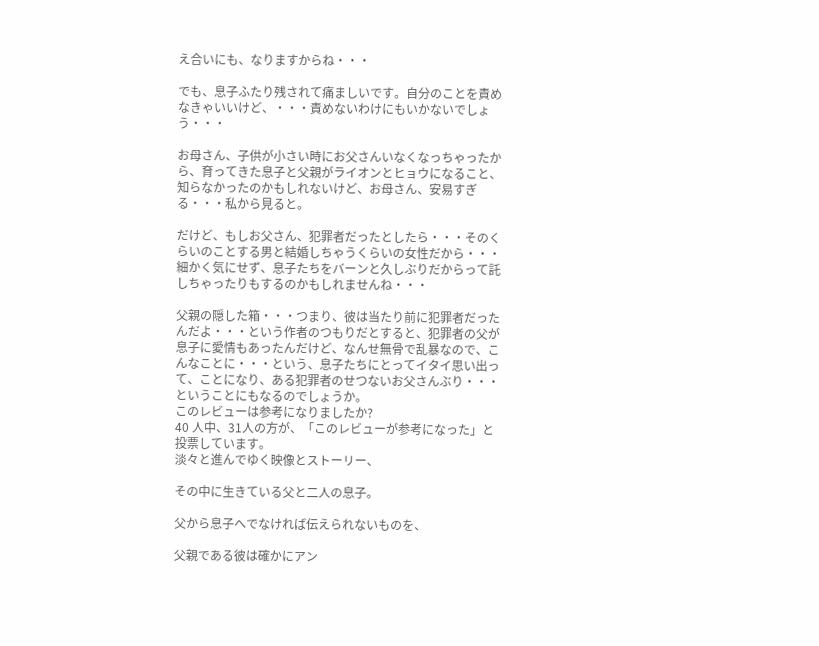え合いにも、なりますからね・・・

でも、息子ふたり残されて痛ましいです。自分のことを責めなきゃいいけど、・・・責めないわけにもいかないでしょう・・・

お母さん、子供が小さい時にお父さんいなくなっちゃったから、育ってきた息子と父親がライオンとヒョウになること、知らなかったのかもしれないけど、お母さん、安易すぎる・・・私から見ると。

だけど、もしお父さん、犯罪者だったとしたら・・・そのくらいのことする男と結婚しちゃうくらいの女性だから・・・細かく気にせず、息子たちをバーンと久しぶりだからって託しちゃったりもするのかもしれませんね・・・

父親の隠した箱・・・つまり、彼は当たり前に犯罪者だったんだよ・・・という作者のつもりだとすると、犯罪者の父が息子に愛情もあったんだけど、なんせ無骨で乱暴なので、こんなことに・・・という、息子たちにとってイタイ思い出って、ことになり、ある犯罪者のせつないお父さんぶり・・・ということにもなるのでしょうか。
このレビューは参考になりましたか?
40 人中、31人の方が、「このレビューが参考になった」と投票しています。
淡々と進んでゆく映像とストーリー、

その中に生きている父と二人の息子。

父から息子へでなければ伝えられないものを、

父親である彼は確かにアン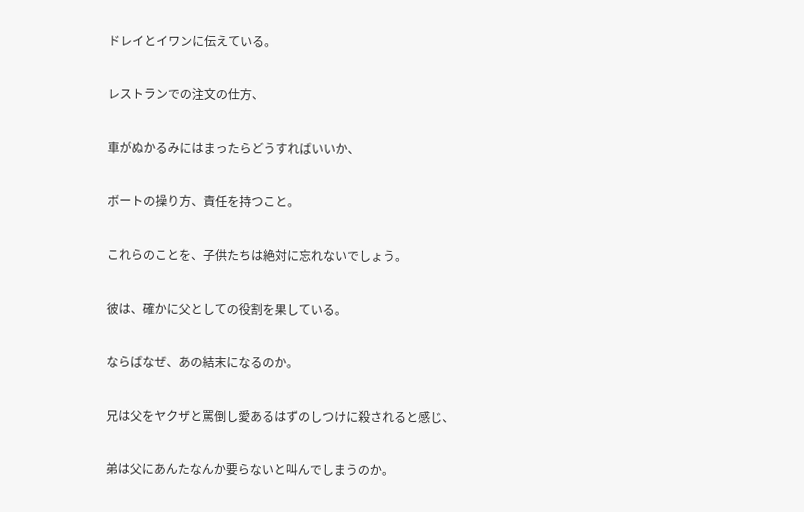ドレイとイワンに伝えている。

レストランでの注文の仕方、

車がぬかるみにはまったらどうすればいいか、

ボートの操り方、責任を持つこと。

これらのことを、子供たちは絶対に忘れないでしょう。

彼は、確かに父としての役割を果している。

ならばなぜ、あの結末になるのか。

兄は父をヤクザと罵倒し愛あるはずのしつけに殺されると感じ、

弟は父にあんたなんか要らないと叫んでしまうのか。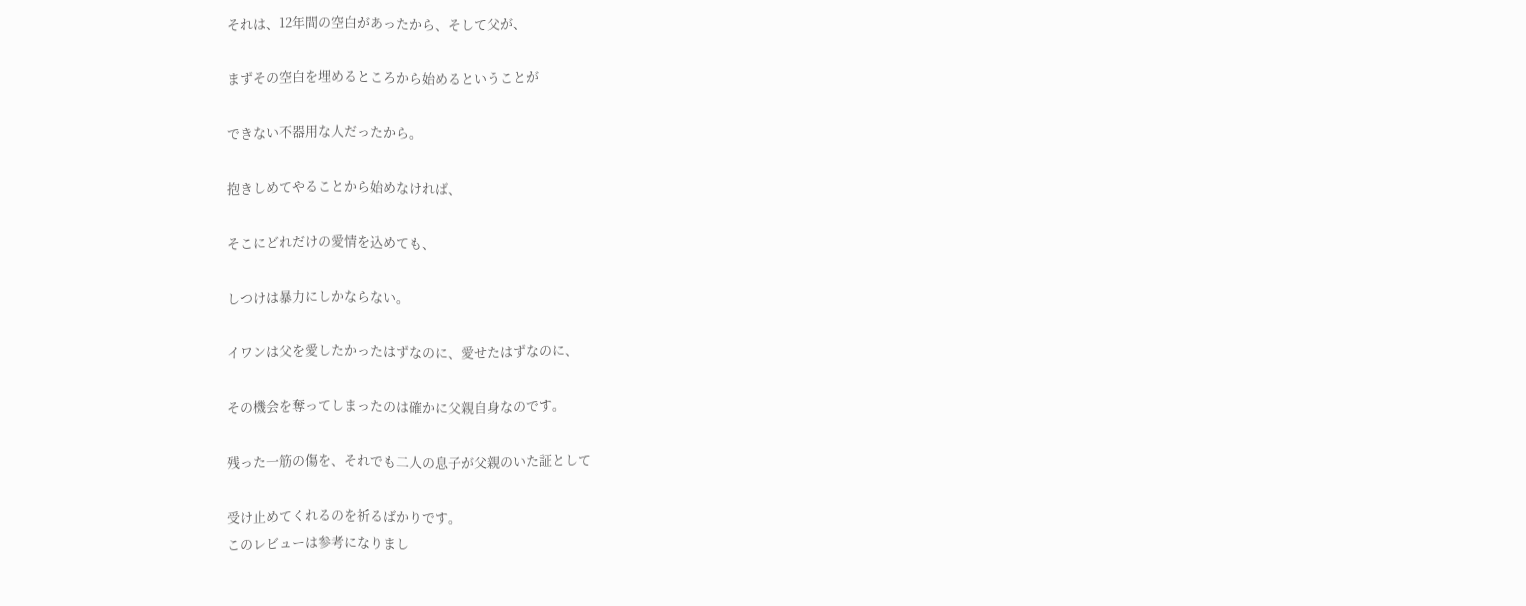それは、12年間の空白があったから、そして父が、

まずその空白を埋めるところから始めるということが

できない不器用な人だったから。

抱きしめてやることから始めなければ、

そこにどれだけの愛情を込めても、

しつけは暴力にしかならない。

イワンは父を愛したかったはずなのに、愛せたはずなのに、

その機会を奪ってしまったのは確かに父親自身なのです。

残った一筋の傷を、それでも二人の息子が父親のいた証として

受け止めてくれるのを祈るばかりです。
このレビューは参考になりまし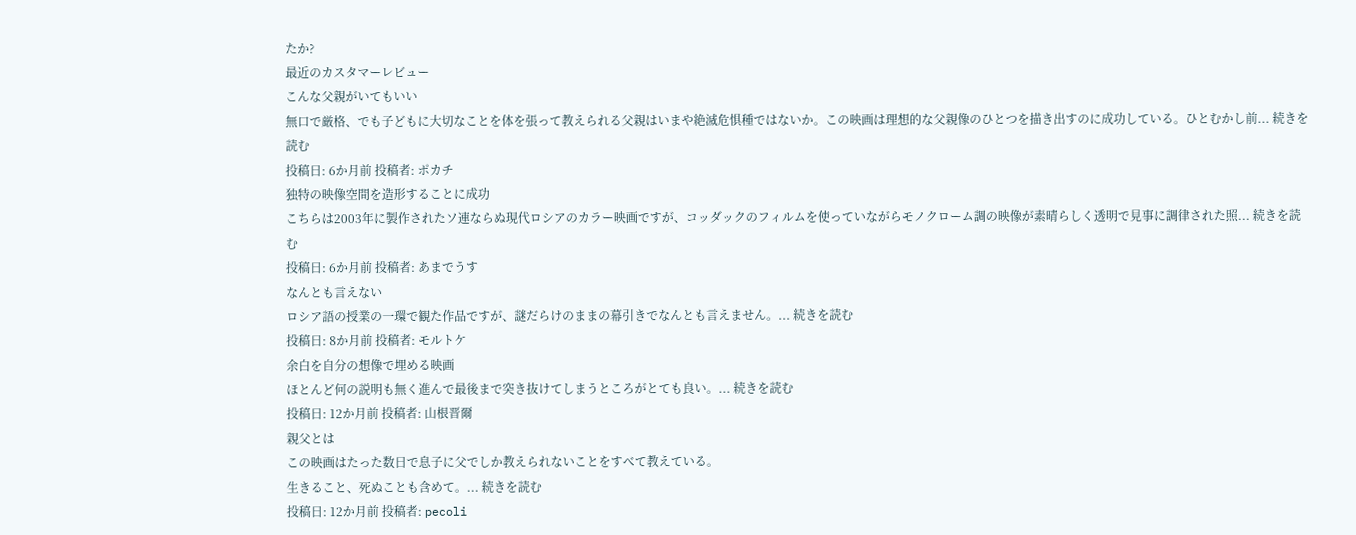たか?
最近のカスタマーレビュー
こんな父親がいてもいい
無口で厳格、でも子どもに大切なことを体を張って教えられる父親はいまや絶滅危惧種ではないか。この映画は理想的な父親像のひとつを描き出すのに成功している。ひとむかし前... 続きを読む
投稿日: 6か月前 投稿者: ポカチ
独特の映像空間を造形することに成功
こちらは2003年に製作されたソ連ならぬ現代ロシアのカラー映画ですが、コッダックのフィルムを使っていながらモノクローム調の映像が素晴らしく透明で見事に調律された照... 続きを読む
投稿日: 6か月前 投稿者: あまでうす
なんとも言えない
ロシア語の授業の一環で観た作品ですが、謎だらけのままの幕引きでなんとも言えません。... 続きを読む
投稿日: 8か月前 投稿者: モルトケ
余白を自分の想像で埋める映画
ほとんど何の説明も無く進んで最後まで突き抜けてしまうところがとても良い。... 続きを読む
投稿日: 12か月前 投稿者: 山根晋爾
親父とは
この映画はたった数日で息子に父でしか教えられないことをすべて教えている。
生きること、死ぬことも含めて。... 続きを読む
投稿日: 12か月前 投稿者: pecoli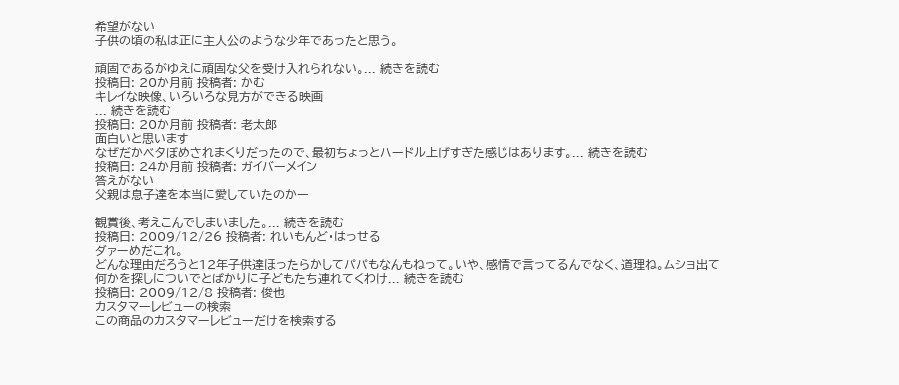希望がない
子供の頃の私は正に主人公のような少年であったと思う。

頑固であるがゆえに頑固な父を受け入れられない。... 続きを読む
投稿日: 20か月前 投稿者: かむ
キレイな映像、いろいろな見方ができる映画
... 続きを読む
投稿日: 20か月前 投稿者: 老太郎
面白いと思います
なぜだかベタぼめされまくりだったので、最初ちょっとハードル上げすぎた感じはあります。... 続きを読む
投稿日: 24か月前 投稿者: ガイバーメイン
答えがない
父親は息子達を本当に愛していたのかー

観賞後、考えこんでしまいました。... 続きを読む
投稿日: 2009/12/26 投稿者: れいもんど・はっせる
ダァーめだこれ。
どんな理由だろうと12年子供達ほったらかしてパパもなんもねって。いや、感情で言ってるんでなく、道理ね。ムショ出て何かを探しについでとばかりに子どもたち連れてくわけ... 続きを読む
投稿日: 2009/12/8 投稿者: 俊也
カスタマーレビューの検索
この商品のカスタマーレビューだけを検索する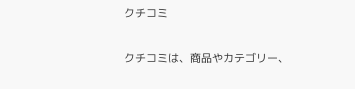クチコミ

クチコミは、商品やカテゴリー、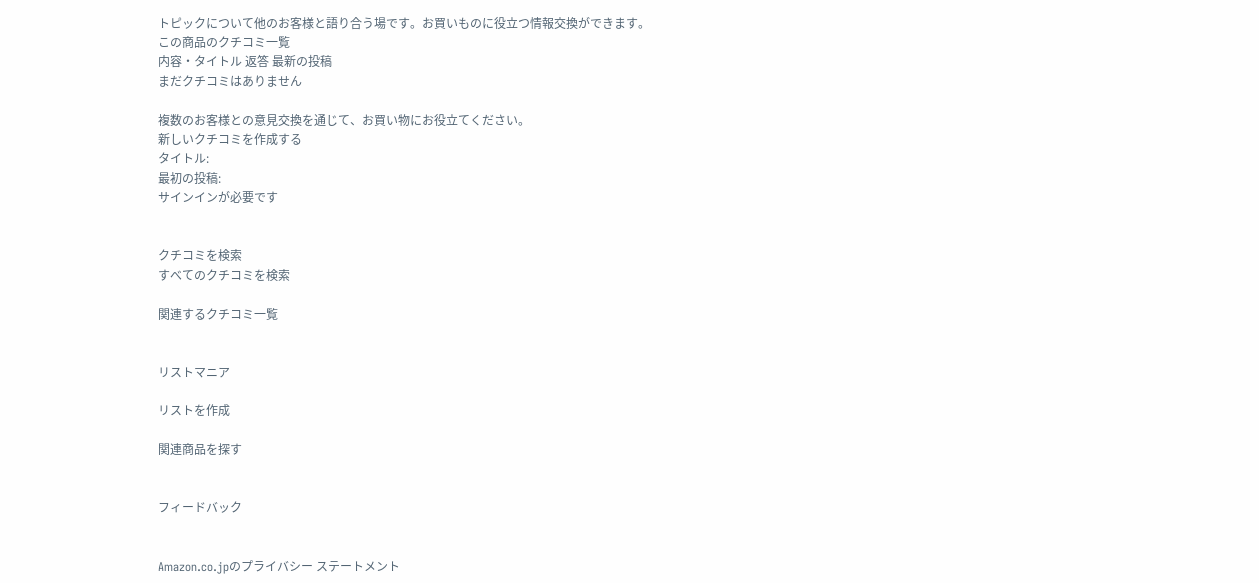トピックについて他のお客様と語り合う場です。お買いものに役立つ情報交換ができます。
この商品のクチコミ一覧
内容・タイトル 返答 最新の投稿
まだクチコミはありません

複数のお客様との意見交換を通じて、お買い物にお役立てください。
新しいクチコミを作成する
タイトル:
最初の投稿:
サインインが必要です


クチコミを検索
すべてのクチコミを検索

関連するクチコミ一覧


リストマニア

リストを作成

関連商品を探す


フィードバック


Amazon.co.jpのプライバシー ステートメント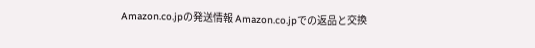Amazon.co.jpの発送情報 Amazon.co.jpでの返品と交換